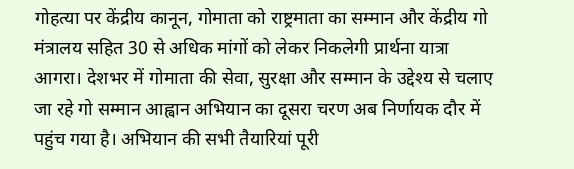गोहत्या पर केंद्रीय कानून, गोमाता को राष्ट्रमाता का सम्मान और केंद्रीय गो मंत्रालय सहित 30 से अधिक मांगों को लेकर निकलेगी प्रार्थना यात्रा
आगरा। देशभर में गोमाता की सेवा, सुरक्षा और सम्मान के उद्देश्य से चलाए जा रहे गो सम्मान आह्वान अभियान का दूसरा चरण अब निर्णायक दौर में पहुंच गया है। अभियान की सभी तैयारियां पूरी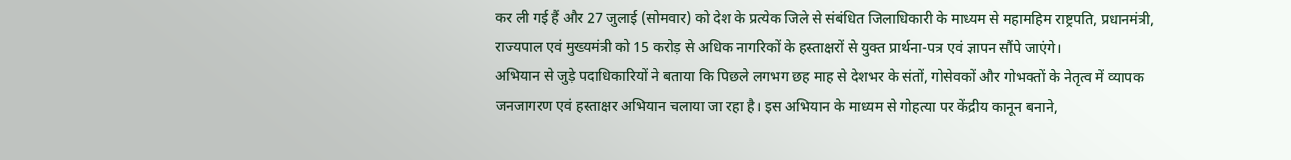कर ली गई हैं और 27 जुलाई (सोमवार) को देश के प्रत्येक जिले से संबंधित जिलाधिकारी के माध्यम से महामहिम राष्ट्रपति, प्रधानमंत्री, राज्यपाल एवं मुख्यमंत्री को 15 करोड़ से अधिक नागरिकों के हस्ताक्षरों से युक्त प्रार्थना-पत्र एवं ज्ञापन सौंपे जाएंगे।
अभियान से जुड़े पदाधिकारियों ने बताया कि पिछले लगभग छह माह से देशभर के संतों, गोसेवकों और गोभक्तों के नेतृत्व में व्यापक जनजागरण एवं हस्ताक्षर अभियान चलाया जा रहा है। इस अभियान के माध्यम से गोहत्या पर केंद्रीय कानून बनाने,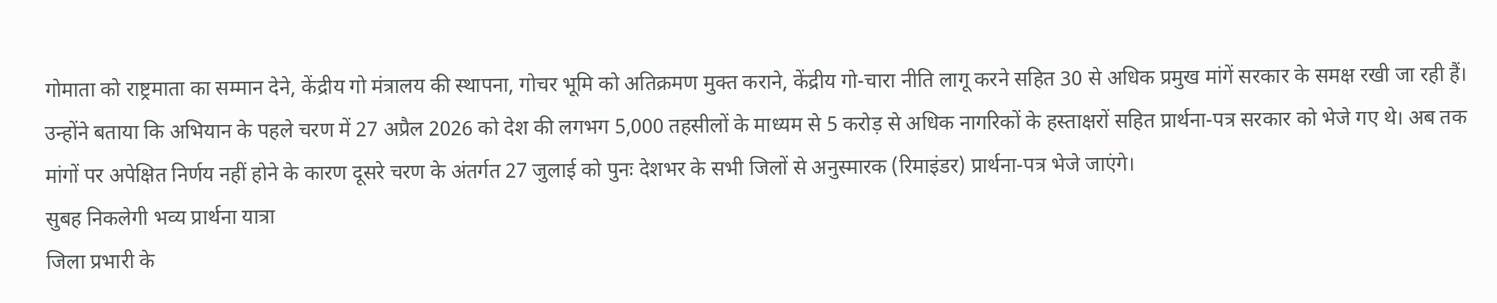गोमाता को राष्ट्रमाता का सम्मान देने, केंद्रीय गो मंत्रालय की स्थापना, गोचर भूमि को अतिक्रमण मुक्त कराने, केंद्रीय गो-चारा नीति लागू करने सहित 30 से अधिक प्रमुख मांगें सरकार के समक्ष रखी जा रही हैं।
उन्होंने बताया कि अभियान के पहले चरण में 27 अप्रैल 2026 को देश की लगभग 5,000 तहसीलों के माध्यम से 5 करोड़ से अधिक नागरिकों के हस्ताक्षरों सहित प्रार्थना-पत्र सरकार को भेजे गए थे। अब तक मांगों पर अपेक्षित निर्णय नहीं होने के कारण दूसरे चरण के अंतर्गत 27 जुलाई को पुनः देशभर के सभी जिलों से अनुस्मारक (रिमाइंडर) प्रार्थना-पत्र भेजे जाएंगे।
सुबह निकलेगी भव्य प्रार्थना यात्रा
जिला प्रभारी के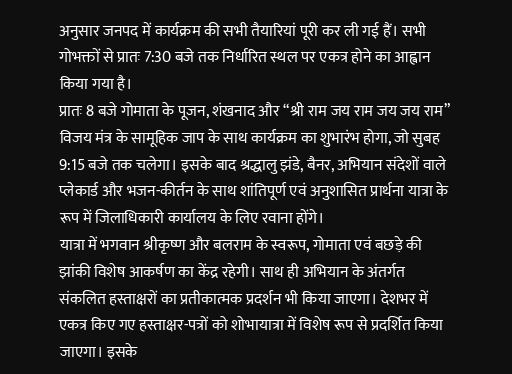अनुसार जनपद में कार्यक्रम की सभी तैयारियां पूरी कर ली गई हैं। सभी गोभक्तों से प्रातः 7:30 बजे तक निर्धारित स्थल पर एकत्र होने का आह्वान किया गया है।
प्रातः 8 बजे गोमाता के पूजन, शंखनाद और “श्री राम जय राम जय जय राम” विजय मंत्र के सामूहिक जाप के साथ कार्यक्रम का शुभारंभ होगा, जो सुबह 9:15 बजे तक चलेगा। इसके बाद श्रद्धालु झंडे, बैनर, अभियान संदेशों वाले प्लेकार्ड और भजन-कीर्तन के साथ शांतिपूर्ण एवं अनुशासित प्रार्थना यात्रा के रूप में जिलाधिकारी कार्यालय के लिए रवाना होंगे।
यात्रा में भगवान श्रीकृष्ण और बलराम के स्वरूप, गोमाता एवं बछड़े की झांकी विशेष आकर्षण का केंद्र रहेगी। साथ ही अभियान के अंतर्गत संकलित हस्ताक्षरों का प्रतीकात्मक प्रदर्शन भी किया जाएगा। देशभर में एकत्र किए गए हस्ताक्षर-पत्रों को शोभायात्रा में विशेष रूप से प्रदर्शित किया जाएगा। इसके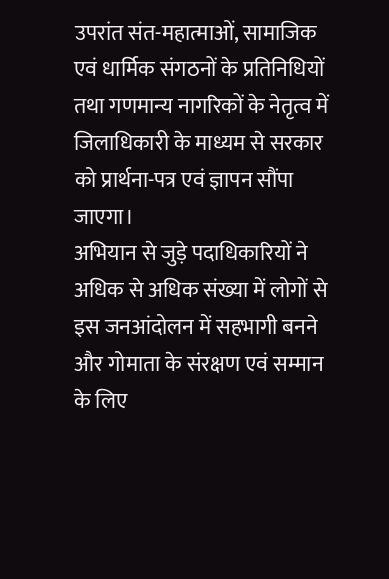उपरांत संत-महात्माओं, सामाजिक एवं धार्मिक संगठनों के प्रतिनिधियों तथा गणमान्य नागरिकों के नेतृत्व में जिलाधिकारी के माध्यम से सरकार को प्रार्थना-पत्र एवं ज्ञापन सौंपा जाएगा।
अभियान से जुड़े पदाधिकारियों ने अधिक से अधिक संख्या में लोगों से इस जनआंदोलन में सहभागी बनने और गोमाता के संरक्षण एवं सम्मान के लिए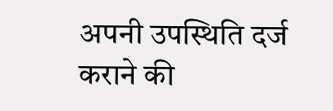अपनी उपस्थिति दर्ज कराने की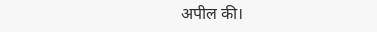अपील की।